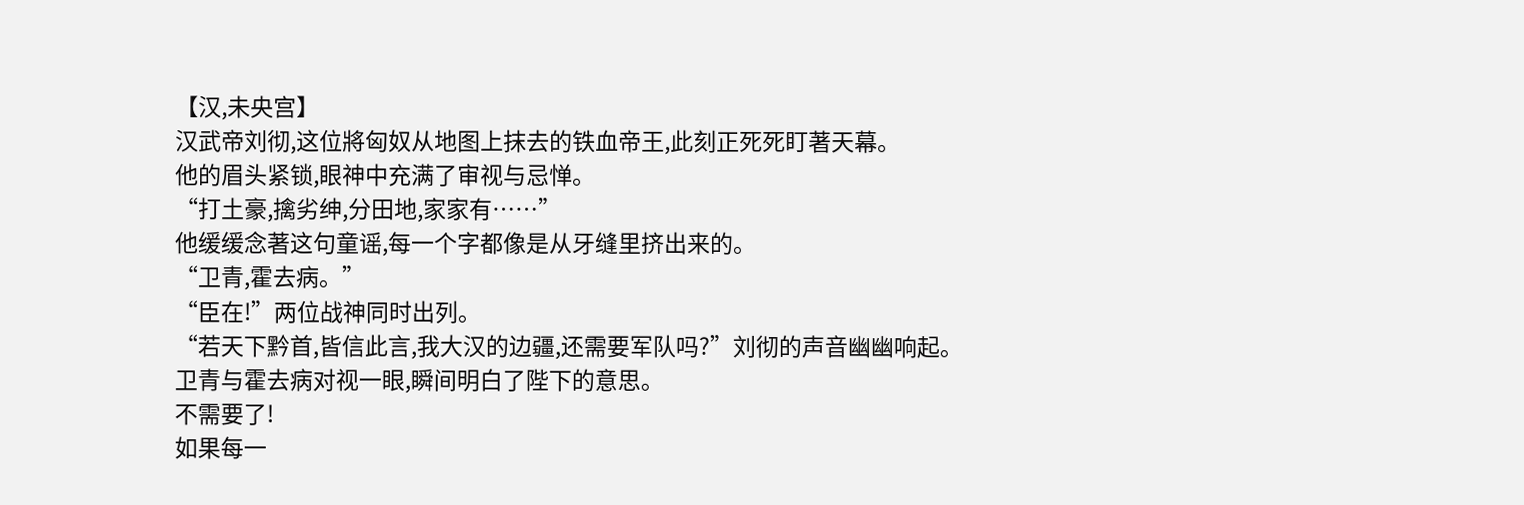【汉,未央宫】
汉武帝刘彻,这位將匈奴从地图上抹去的铁血帝王,此刻正死死盯著天幕。
他的眉头紧锁,眼神中充满了审视与忌惮。
“打土豪,擒劣绅,分田地,家家有……”
他缓缓念著这句童谣,每一个字都像是从牙缝里挤出来的。
“卫青,霍去病。”
“臣在!”两位战神同时出列。
“若天下黔首,皆信此言,我大汉的边疆,还需要军队吗?”刘彻的声音幽幽响起。
卫青与霍去病对视一眼,瞬间明白了陛下的意思。
不需要了!
如果每一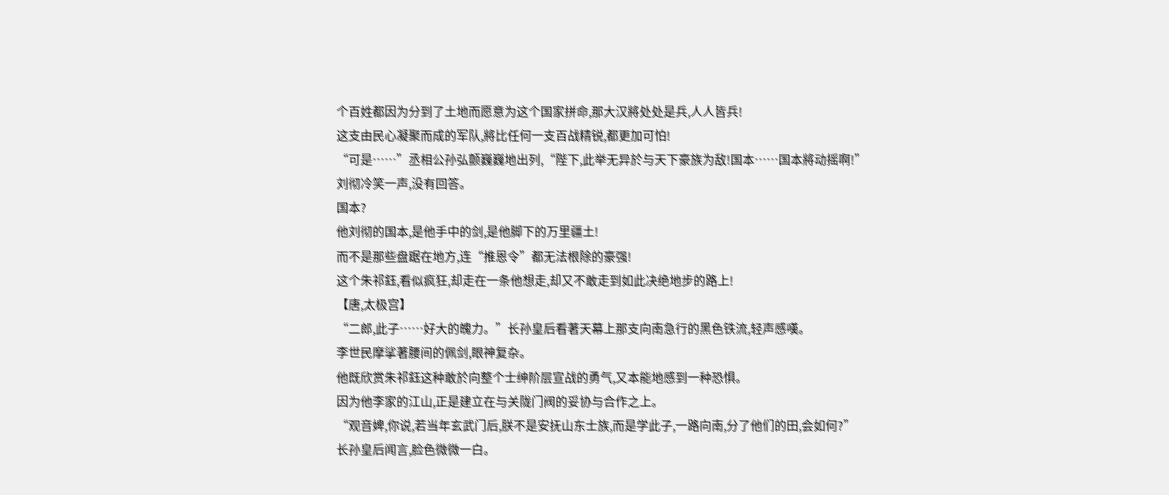个百姓都因为分到了土地而愿意为这个国家拼命,那大汉將处处是兵,人人皆兵!
这支由民心凝聚而成的军队,將比任何一支百战精锐,都更加可怕!
“可是……”丞相公孙弘颤巍巍地出列,“陛下,此举无异於与天下豪族为敌!国本……国本將动摇啊!”
刘彻冷笑一声,没有回答。
国本?
他刘彻的国本,是他手中的剑,是他脚下的万里疆土!
而不是那些盘踞在地方,连“推恩令”都无法根除的豪强!
这个朱祁鈺,看似疯狂,却走在一条他想走,却又不敢走到如此决绝地步的路上!
【唐,太极宫】
“二郎,此子……好大的魄力。”长孙皇后看著天幕上那支向南急行的黑色铁流,轻声感嘆。
李世民摩挲著腰间的佩剑,眼神复杂。
他既欣赏朱祁鈺这种敢於向整个士绅阶层宣战的勇气,又本能地感到一种恐惧。
因为他李家的江山,正是建立在与关陇门阀的妥协与合作之上。
“观音婢,你说,若当年玄武门后,朕不是安抚山东士族,而是学此子,一路向南,分了他们的田,会如何?”
长孙皇后闻言,脸色微微一白。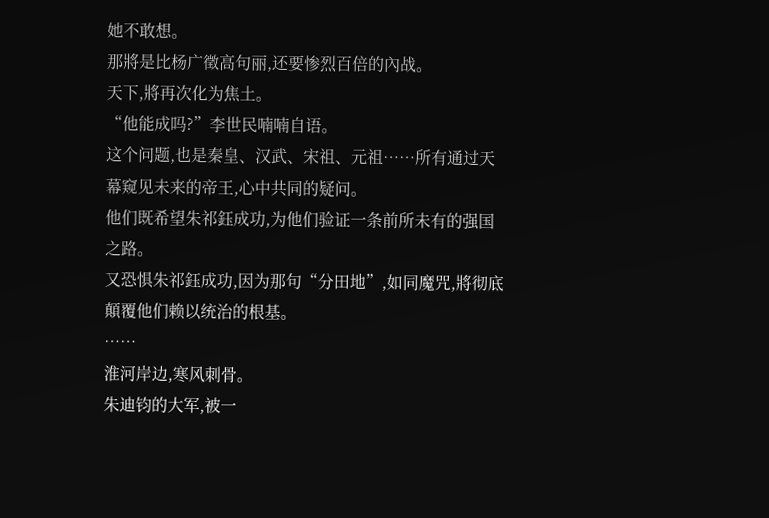她不敢想。
那將是比杨广徵高句丽,还要惨烈百倍的內战。
天下,將再次化为焦土。
“他能成吗?”李世民喃喃自语。
这个问题,也是秦皇、汉武、宋祖、元祖……所有通过天幕窥见未来的帝王,心中共同的疑问。
他们既希望朱祁鈺成功,为他们验证一条前所未有的强国之路。
又恐惧朱祁鈺成功,因为那句“分田地”,如同魔咒,將彻底顛覆他们赖以统治的根基。
……
淮河岸边,寒风刺骨。
朱迪钧的大军,被一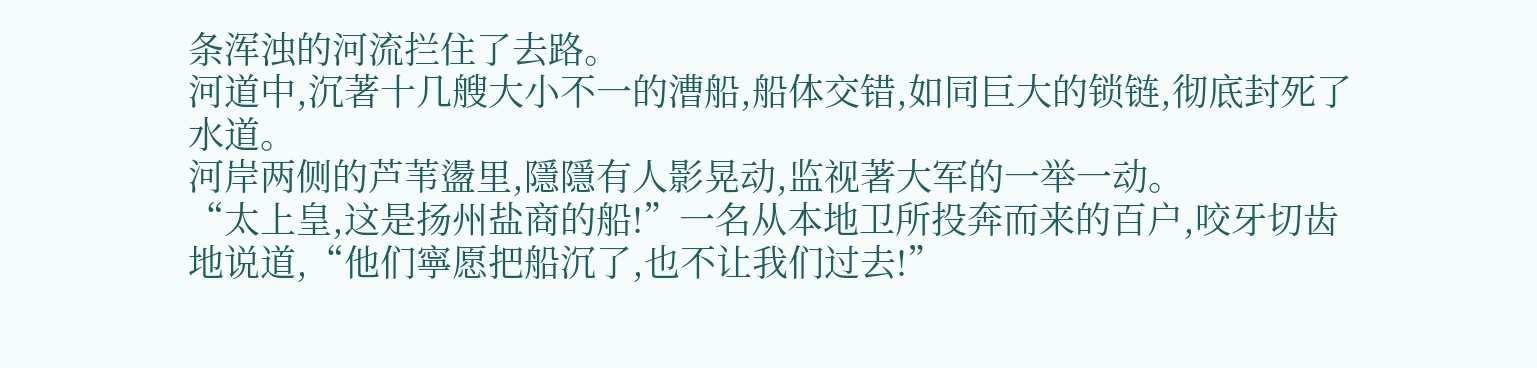条浑浊的河流拦住了去路。
河道中,沉著十几艘大小不一的漕船,船体交错,如同巨大的锁链,彻底封死了水道。
河岸两侧的芦苇盪里,隱隱有人影晃动,监视著大军的一举一动。
“太上皇,这是扬州盐商的船!”一名从本地卫所投奔而来的百户,咬牙切齿地说道,“他们寧愿把船沉了,也不让我们过去!”